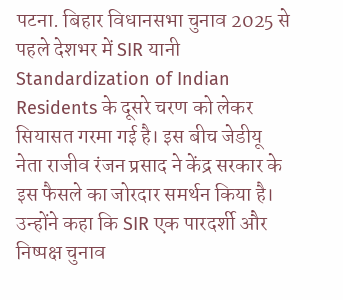पटना. बिहार विधानसभा चुनाव 2025 से पहले देशभर में SIR यानी Standardization of Indian Residents के दूसरे चरण को लेकर सियासत गरमा गई है। इस बीच जेडीयू नेता राजीव रंजन प्रसाद ने केंद्र सरकार के इस फैसले का जोरदार समर्थन किया है। उन्होंने कहा कि SIR एक पारदर्शी और निष्पक्ष चुनाव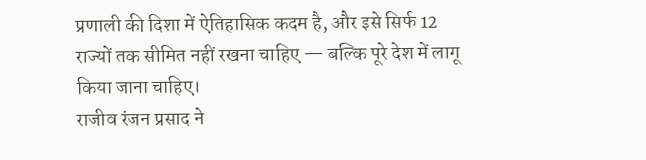प्रणाली की दिशा में ऐतिहासिक कदम है, और इसे सिर्फ 12 राज्यों तक सीमित नहीं रखना चाहिए — बल्कि पूरे देश में लागू किया जाना चाहिए।
राजीव रंजन प्रसाद ने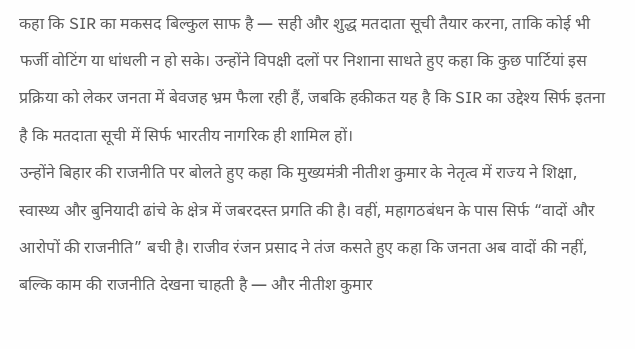कहा कि SIR का मकसद बिल्कुल साफ है — सही और शुद्ध मतदाता सूची तैयार करना, ताकि कोई भी फर्जी वोटिंग या धांधली न हो सके। उन्होंने विपक्षी दलों पर निशाना साधते हुए कहा कि कुछ पार्टियां इस प्रक्रिया को लेकर जनता में बेवजह भ्रम फैला रही हैं, जबकि हकीकत यह है कि SIR का उद्देश्य सिर्फ इतना है कि मतदाता सूची में सिर्फ भारतीय नागरिक ही शामिल हों।
उन्होंने बिहार की राजनीति पर बोलते हुए कहा कि मुख्यमंत्री नीतीश कुमार के नेतृत्व में राज्य ने शिक्षा, स्वास्थ्य और बुनियादी ढांचे के क्षेत्र में जबरदस्त प्रगति की है। वहीं, महागठबंधन के पास सिर्फ “वादों और आरोपों की राजनीति” बची है। राजीव रंजन प्रसाद ने तंज कसते हुए कहा कि जनता अब वादों की नहीं, बल्कि काम की राजनीति देखना चाहती है — और नीतीश कुमार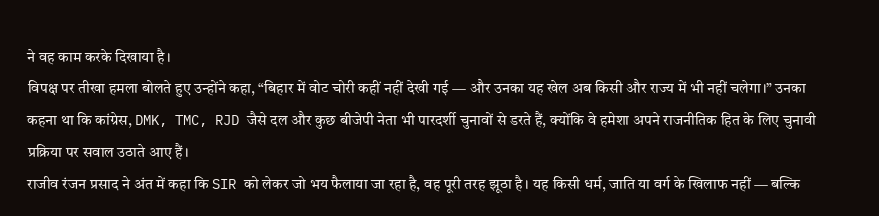ने वह काम करके दिखाया है।
विपक्ष पर तीखा हमला बोलते हुए उन्होंने कहा, “बिहार में वोट चोरी कहीं नहीं देखी गई — और उनका यह खेल अब किसी और राज्य में भी नहीं चलेगा।” उनका कहना था कि कांग्रेस, DMK, TMC, RJD जैसे दल और कुछ बीजेपी नेता भी पारदर्शी चुनावों से डरते हैं, क्योंकि वे हमेशा अपने राजनीतिक हित के लिए चुनावी प्रक्रिया पर सवाल उठाते आए हैं।
राजीव रंजन प्रसाद ने अंत में कहा कि SIR को लेकर जो भय फैलाया जा रहा है, वह पूरी तरह झूठा है। यह किसी धर्म, जाति या वर्ग के खिलाफ नहीं — बल्कि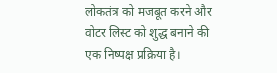लोकतंत्र को मजबूत करने और वोटर लिस्ट को शुद्ध बनाने की एक निष्पक्ष प्रक्रिया है।